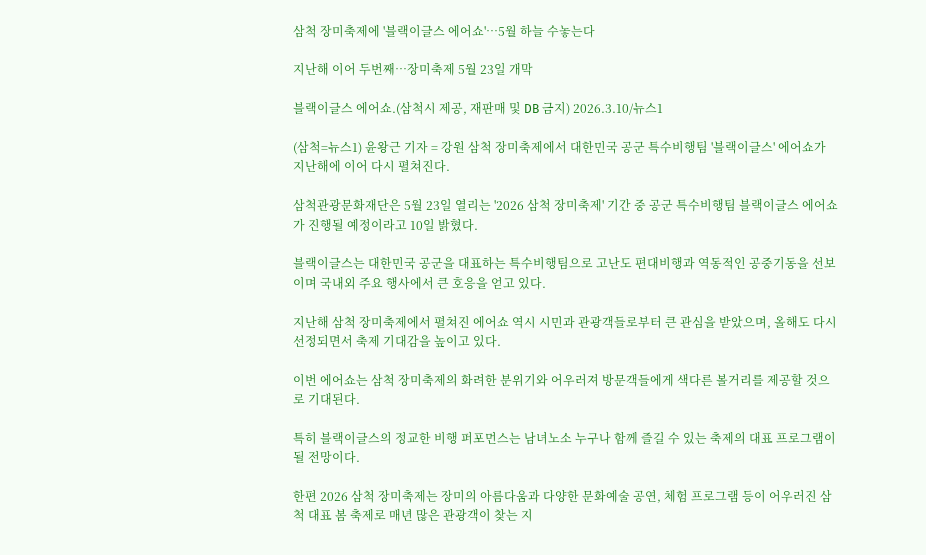삼척 장미축제에 '블랙이글스 에어쇼'…5월 하늘 수놓는다

지난해 이어 두번째…장미축제 5월 23일 개막

블랙이글스 에어쇼.(삼척시 제공, 재판매 및 DB 금지) 2026.3.10/뉴스1

(삼척=뉴스1) 윤왕근 기자 = 강원 삼척 장미축제에서 대한민국 공군 특수비행팀 '블랙이글스' 에어쇼가 지난해에 이어 다시 펼쳐진다.

삼척관광문화재단은 5월 23일 열리는 '2026 삼척 장미축제' 기간 중 공군 특수비행팀 블랙이글스 에어쇼가 진행될 예정이라고 10일 밝혔다.

블랙이글스는 대한민국 공군을 대표하는 특수비행팀으로 고난도 편대비행과 역동적인 공중기동을 선보이며 국내외 주요 행사에서 큰 호응을 얻고 있다.

지난해 삼척 장미축제에서 펼쳐진 에어쇼 역시 시민과 관광객들로부터 큰 관심을 받았으며, 올해도 다시 선정되면서 축제 기대감을 높이고 있다.

이번 에어쇼는 삼척 장미축제의 화려한 분위기와 어우러져 방문객들에게 색다른 볼거리를 제공할 것으로 기대된다.

특히 블랙이글스의 정교한 비행 퍼포먼스는 남녀노소 누구나 함께 즐길 수 있는 축제의 대표 프로그램이 될 전망이다.

한편 2026 삼척 장미축제는 장미의 아름다움과 다양한 문화예술 공연, 체험 프로그램 등이 어우러진 삼척 대표 봄 축제로 매년 많은 관광객이 찾는 지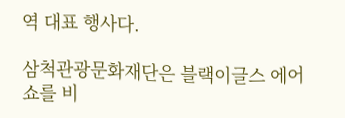역 대표 행사다.

삼척관광문화재단은 블랙이글스 에어쇼를 비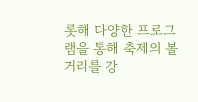롯해 다양한 프로그램을 통해 축제의 볼거리를 강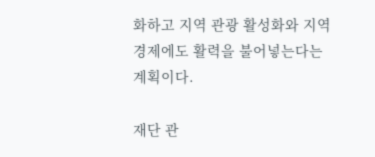화하고 지역 관광 활성화와 지역경제에도 활력을 불어넣는다는 계획이다.

재단 관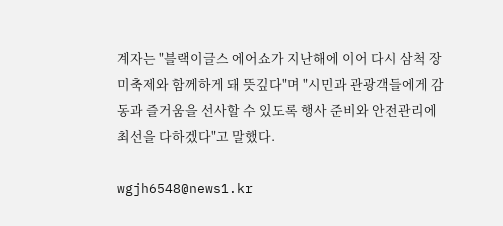계자는 "블랙이글스 에어쇼가 지난해에 이어 다시 삼척 장미축제와 함께하게 돼 뜻깊다"며 "시민과 관광객들에게 감동과 즐거움을 선사할 수 있도록 행사 준비와 안전관리에 최선을 다하겠다"고 말했다.

wgjh6548@news1.kr